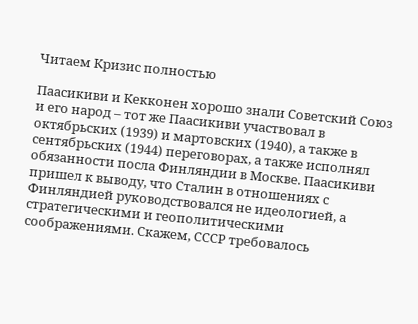Читаем Кризис полностью

Паасикиви и Кекконен хорошо знали Советский Союз и его народ – тот же Паасикиви участвовал в октябрьских (1939) и мартовских (1940), а также в сентябрьских (1944) переговорах, а также исполнял обязанности посла Финляндии в Москве. Паасикиви пришел к выводу, что Сталин в отношениях с Финляндией руководствовался не идеологией, а стратегическими и геополитическими соображениями. Скажем, СССР требовалось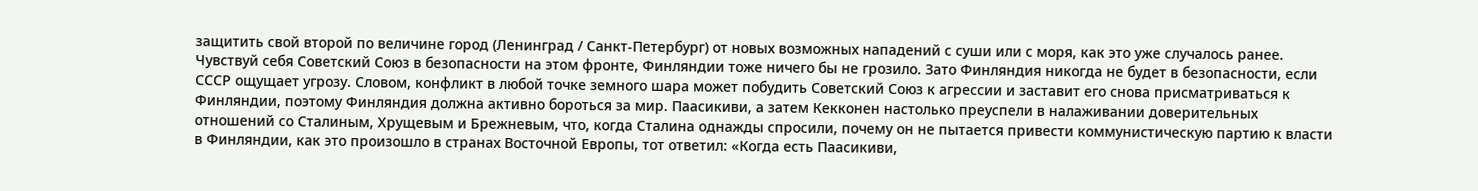защитить свой второй по величине город (Ленинград / Санкт-Петербург) от новых возможных нападений с суши или с моря, как это уже случалось ранее. Чувствуй себя Советский Союз в безопасности на этом фронте, Финляндии тоже ничего бы не грозило. Зато Финляндия никогда не будет в безопасности, если СССР ощущает угрозу. Словом, конфликт в любой точке земного шара может побудить Советский Союз к агрессии и заставит его снова присматриваться к Финляндии, поэтому Финляндия должна активно бороться за мир. Паасикиви, а затем Кекконен настолько преуспели в налаживании доверительных отношений со Сталиным, Хрущевым и Брежневым, что, когда Сталина однажды спросили, почему он не пытается привести коммунистическую партию к власти в Финляндии, как это произошло в странах Восточной Европы, тот ответил: «Когда есть Паасикиви,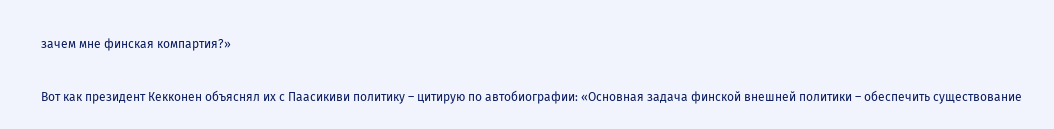зачем мне финская компартия?»

Вот как президент Кекконен объяснял их с Паасикиви политику – цитирую по автобиографии: «Основная задача финской внешней политики – обеспечить существование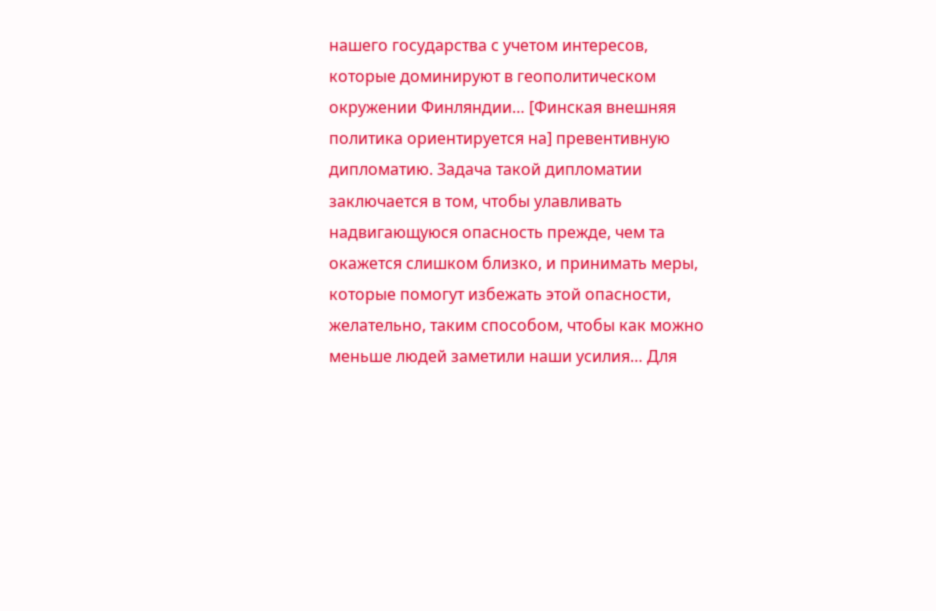нашего государства с учетом интересов, которые доминируют в геополитическом окружении Финляндии… [Финская внешняя политика ориентируется на] превентивную дипломатию. Задача такой дипломатии заключается в том, чтобы улавливать надвигающуюся опасность прежде, чем та окажется слишком близко, и принимать меры, которые помогут избежать этой опасности, желательно, таким способом, чтобы как можно меньше людей заметили наши усилия… Для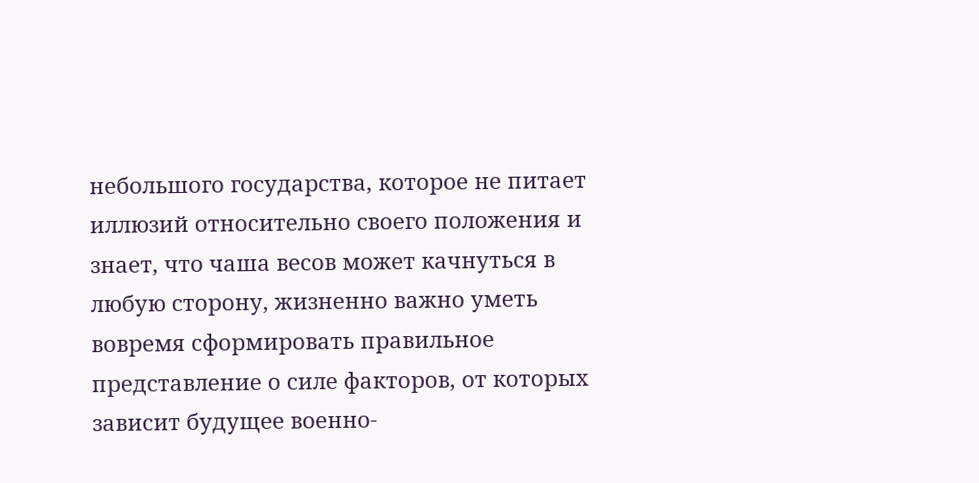небольшого государства, которое не питает иллюзий относительно своего положения и знает, что чаша весов может качнуться в любую сторону, жизненно важно уметь вовремя сформировать правильное представление о силе факторов, от которых зависит будущее военно-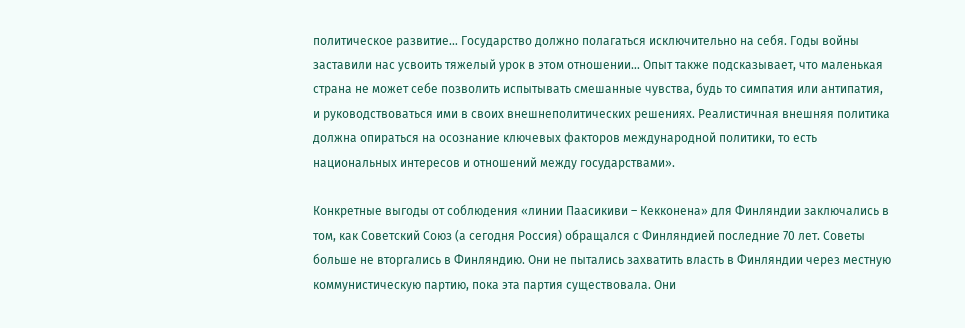политическое развитие… Государство должно полагаться исключительно на себя. Годы войны заставили нас усвоить тяжелый урок в этом отношении… Опыт также подсказывает, что маленькая страна не может себе позволить испытывать смешанные чувства, будь то симпатия или антипатия, и руководствоваться ими в своих внешнеполитических решениях. Реалистичная внешняя политика должна опираться на осознание ключевых факторов международной политики, то есть национальных интересов и отношений между государствами».

Конкретные выгоды от соблюдения «линии Паасикиви – Кекконена» для Финляндии заключались в том, как Советский Союз (а сегодня Россия) обращался с Финляндией последние 70 лет. Советы больше не вторгались в Финляндию. Они не пытались захватить власть в Финляндии через местную коммунистическую партию, пока эта партия существовала. Они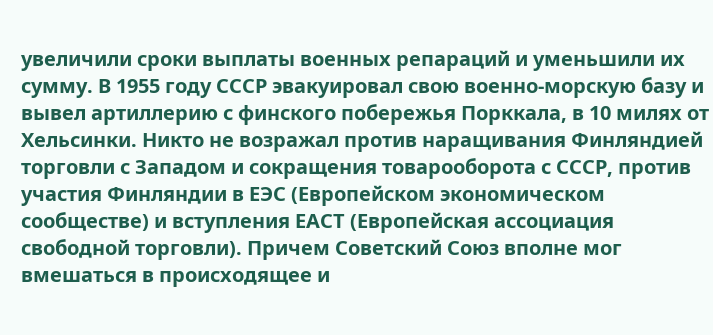увеличили сроки выплаты военных репараций и уменьшили их сумму. В 1955 году СССР эвакуировал свою военно-морскую базу и вывел артиллерию с финского побережья Порккала, в 10 милях от Хельсинки. Никто не возражал против наращивания Финляндией торговли с Западом и сокращения товарооборота с СССР, против участия Финляндии в ЕЭС (Европейском экономическом сообществе) и вступления ЕАСТ (Европейская ассоциация свободной торговли). Причем Советский Союз вполне мог вмешаться в происходящее и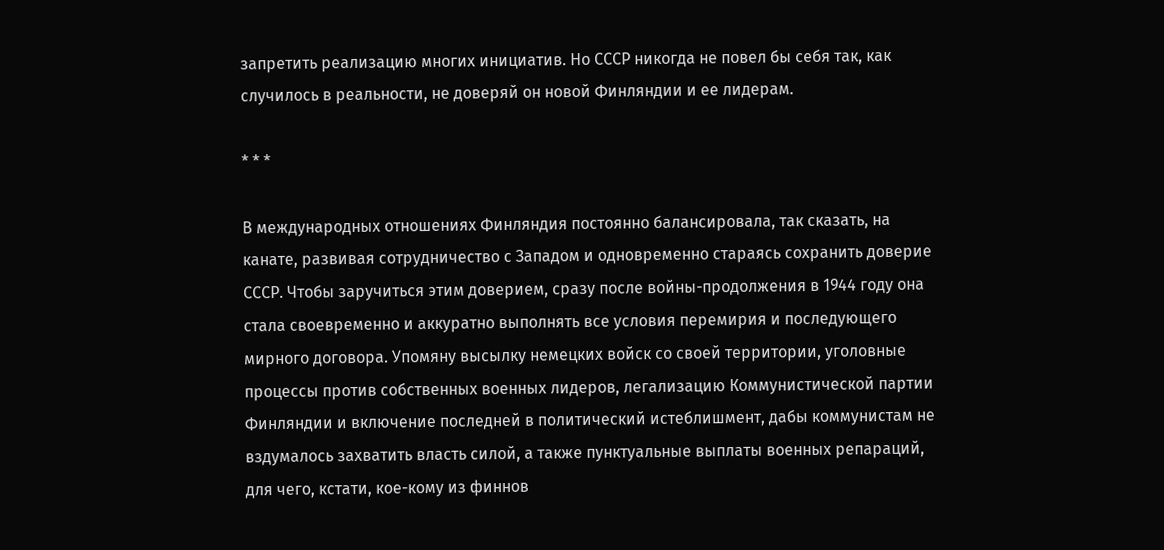запретить реализацию многих инициатив. Но СССР никогда не повел бы себя так, как случилось в реальности, не доверяй он новой Финляндии и ее лидерам.

* * *

В международных отношениях Финляндия постоянно балансировала, так сказать, на канате, развивая сотрудничество с Западом и одновременно стараясь сохранить доверие СССР. Чтобы заручиться этим доверием, сразу после войны-продолжения в 1944 году она стала своевременно и аккуратно выполнять все условия перемирия и последующего мирного договора. Упомяну высылку немецких войск со своей территории, уголовные процессы против собственных военных лидеров, легализацию Коммунистической партии Финляндии и включение последней в политический истеблишмент, дабы коммунистам не вздумалось захватить власть силой, а также пунктуальные выплаты военных репараций, для чего, кстати, кое-кому из финнов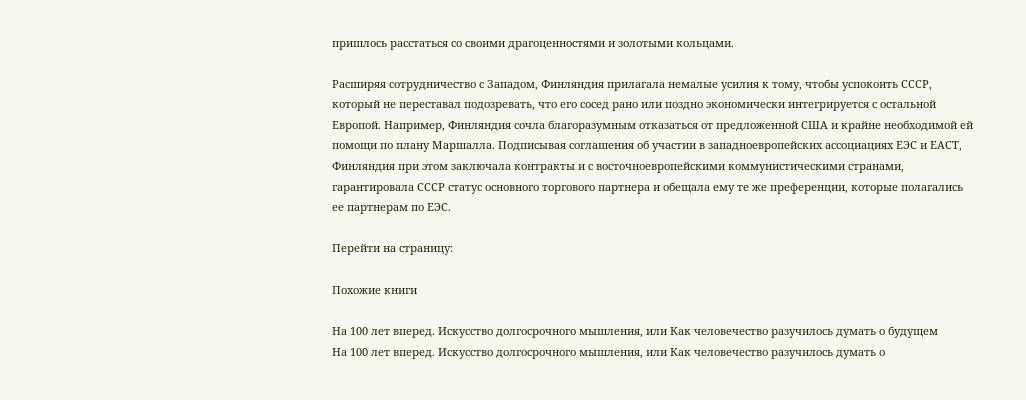пришлось расстаться со своими драгоценностями и золотыми кольцами.

Расширяя сотрудничество с Западом, Финляндия прилагала немалые усилия к тому, чтобы успокоить СССР, который не переставал подозревать, что его сосед рано или поздно экономически интегрируется с остальной Европой. Например, Финляндия сочла благоразумным отказаться от предложенной США и крайне необходимой ей помощи по плану Маршалла. Подписывая соглашения об участии в западноевропейских ассоциациях ЕЭС и ЕАСТ, Финляндия при этом заключала контракты и с восточноевропейскими коммунистическими странами, гарантировала СССР статус основного торгового партнера и обещала ему те же преференции, которые полагались ее партнерам по ЕЭС.

Перейти на страницу:

Похожие книги

На 100 лет вперед. Искусство долгосрочного мышления, или Как человечество разучилось думать о будущем
На 100 лет вперед. Искусство долгосрочного мышления, или Как человечество разучилось думать о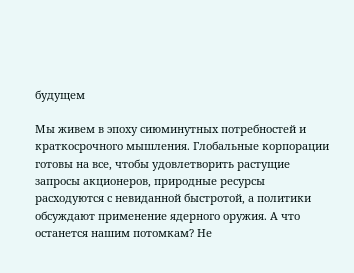будущем

Мы живем в эпоху сиюминутных потребностей и краткосрочного мышления. Глобальные корпорации готовы на все, чтобы удовлетворить растущие запросы акционеров, природные ресурсы расходуются с невиданной быстротой, а политики обсуждают применение ядерного оружия. А что останется нашим потомкам? Не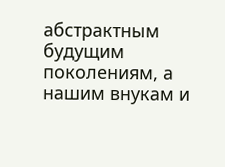абстрактным будущим поколениям, а нашим внукам и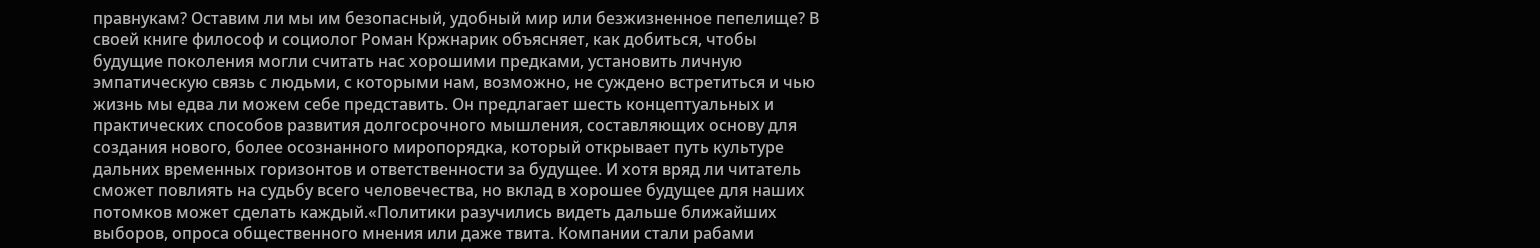правнукам? Оставим ли мы им безопасный, удобный мир или безжизненное пепелище? В своей книге философ и социолог Роман Кржнарик объясняет, как добиться, чтобы будущие поколения могли считать нас хорошими предками, установить личную эмпатическую связь с людьми, с которыми нам, возможно, не суждено встретиться и чью жизнь мы едва ли можем себе представить. Он предлагает шесть концептуальных и практических способов развития долгосрочного мышления, составляющих основу для создания нового, более осознанного миропорядка, который открывает путь культуре дальних временных горизонтов и ответственности за будущее. И хотя вряд ли читатель сможет повлиять на судьбу всего человечества, но вклад в хорошее будущее для наших потомков может сделать каждый.«Политики разучились видеть дальше ближайших выборов, опроса общественного мнения или даже твита. Компании стали рабами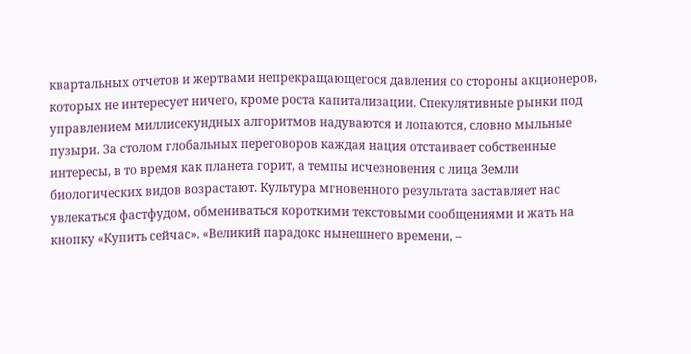квартальных отчетов и жертвами непрекращающегося давления со стороны акционеров, которых не интересует ничего, кроме роста капитализации. Спекулятивные рынки под управлением миллисекундных алгоритмов надуваются и лопаются, словно мыльные пузыри. За столом глобальных переговоров каждая нация отстаивает собственные интересы, в то время как планета горит, а темпы исчезновения с лица Земли биологических видов возрастают. Культура мгновенного результата заставляет нас увлекаться фастфудом, обмениваться короткими текстовыми сообщениями и жать на кнопку «Купить сейчас». «Великий парадокс нынешнего времени, –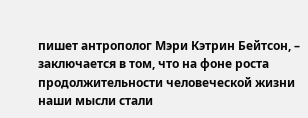пишет антрополог Мэри Кэтрин Бейтсон, – заключается в том, что на фоне роста продолжительности человеческой жизни наши мысли стали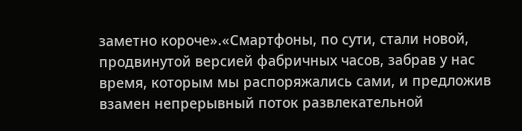заметно короче».«Смартфоны, по сути, стали новой, продвинутой версией фабричных часов, забрав у нас время, которым мы распоряжались сами, и предложив взамен непрерывный поток развлекательной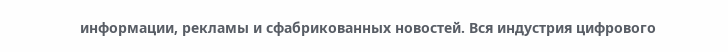информации, рекламы и сфабрикованных новостей. Вся индустрия цифрового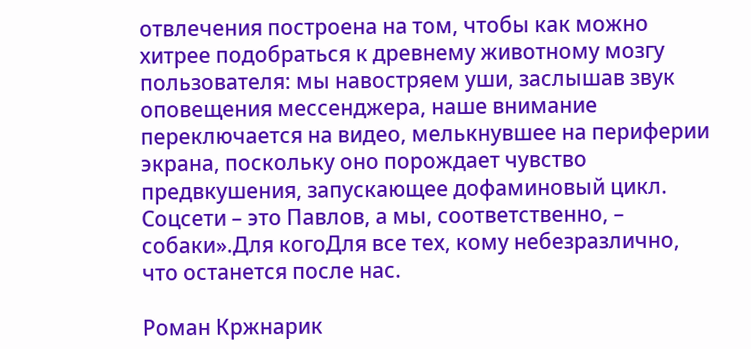отвлечения построена на том, чтобы как можно хитрее подобраться к древнему животному мозгу пользователя: мы навостряем уши, заслышав звук оповещения мессенджера, наше внимание переключается на видео, мелькнувшее на периферии экрана, поскольку оно порождает чувство предвкушения, запускающее дофаминовый цикл. Соцсети – это Павлов, а мы, соответственно, – собаки».Для когоДля все тех, кому небезразлично, что останется после нас.

Роман Кржнарик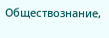Обществознание,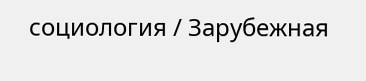социология / Зарубежная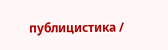публицистика /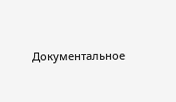Документальное